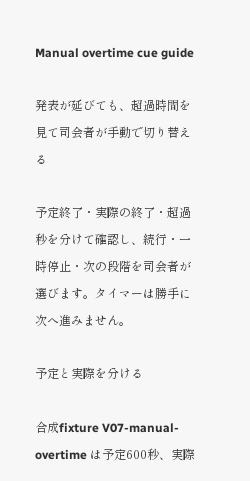Manual overtime cue guide

発表が延びても、超過時間を見て司会者が手動で切り替える

予定終了・実際の終了・超過秒を分けて確認し、続行・一時停止・次の段階を司会者が選びます。タイマーは勝手に次へ進みません。

予定と実際を分ける

合成fixture V07-manual-overtime は予定600秒、実際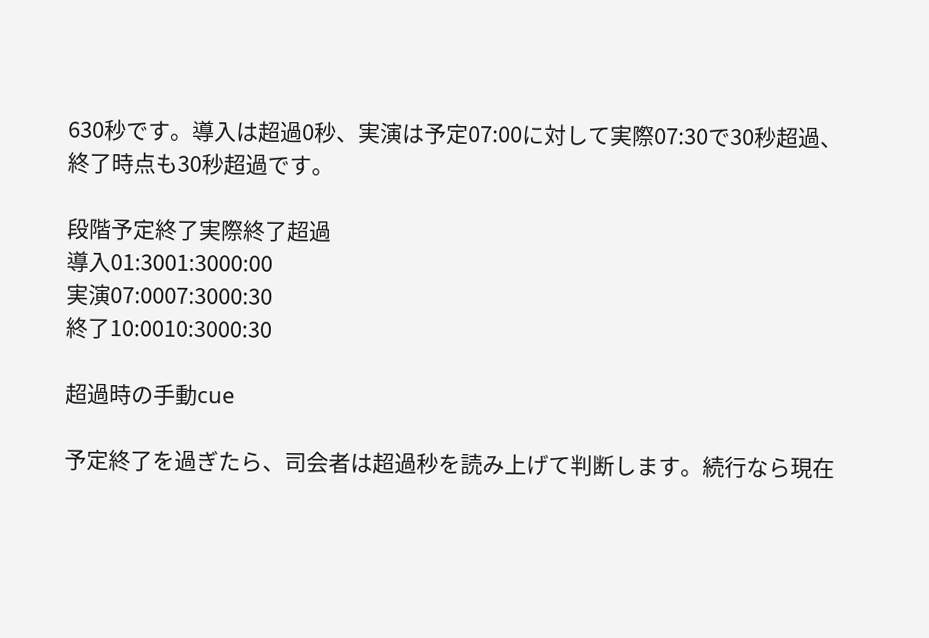630秒です。導入は超過0秒、実演は予定07:00に対して実際07:30で30秒超過、終了時点も30秒超過です。

段階予定終了実際終了超過
導入01:3001:3000:00
実演07:0007:3000:30
終了10:0010:3000:30

超過時の手動cue

予定終了を過ぎたら、司会者は超過秒を読み上げて判断します。続行なら現在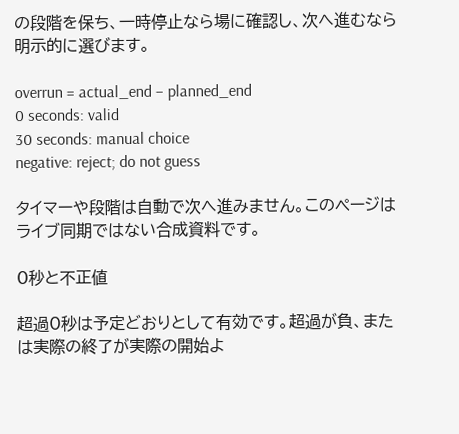の段階を保ち、一時停止なら場に確認し、次へ進むなら明示的に選びます。

overrun = actual_end − planned_end
0 seconds: valid
30 seconds: manual choice
negative: reject; do not guess

タイマーや段階は自動で次へ進みません。このページはライブ同期ではない合成資料です。

0秒と不正値

超過0秒は予定どおりとして有効です。超過が負、または実際の終了が実際の開始よ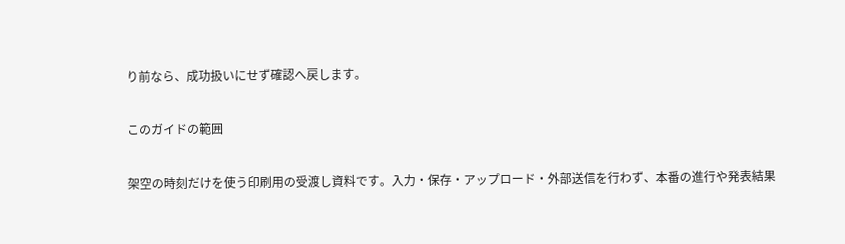り前なら、成功扱いにせず確認へ戻します。

このガイドの範囲

架空の時刻だけを使う印刷用の受渡し資料です。入力・保存・アップロード・外部送信を行わず、本番の進行や発表結果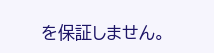を保証しません。